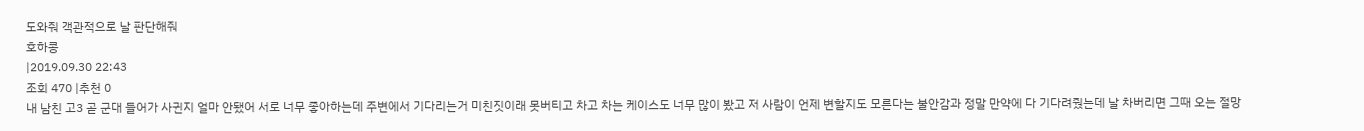도와줘 객관적으로 날 판단해줘
호하콩
|2019.09.30 22:43
조회 470 |추천 0
내 남친 고3 곧 군대 들어가 사귄지 얼마 안됐어 서로 너무 좋아하는데 주변에서 기다리는거 미친짓이래 못버티고 차고 차는 케이스도 너무 많이 봤고 저 사람이 언제 변할지도 모른다는 불안감과 정말 만약에 다 기다려줬는데 날 차버리면 그때 오는 절망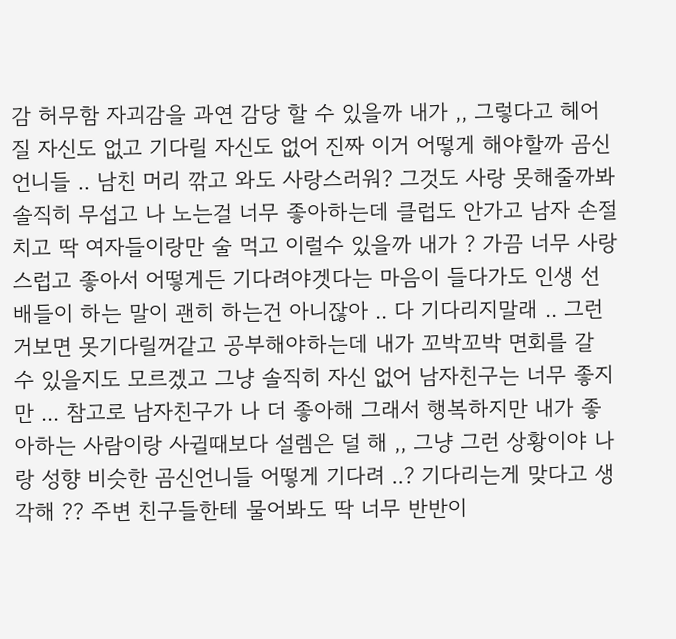감 허무함 자괴감을 과연 감당 할 수 있을까 내가 ,, 그렇다고 헤어질 자신도 없고 기다릴 자신도 없어 진짜 이거 어떻게 해야할까 곰신언니들 .. 남친 머리 깎고 와도 사랑스러워? 그것도 사랑 못해줄까봐 솔직히 무섭고 나 노는걸 너무 좋아하는데 클럽도 안가고 남자 손절치고 딱 여자들이랑만 술 먹고 이럴수 있을까 내가 ? 가끔 너무 사랑스럽고 좋아서 어떻게든 기다려야겟다는 마음이 들다가도 인생 선배들이 하는 말이 괜히 하는건 아니잖아 .. 다 기다리지말래 .. 그런거보면 못기다릴꺼같고 공부해야하는데 내가 꼬박꼬박 면회를 갈 수 있을지도 모르겠고 그냥 솔직히 자신 없어 남자친구는 너무 좋지만 ... 참고로 남자친구가 나 더 좋아해 그래서 행복하지만 내가 좋아하는 사람이랑 사귈때보다 설렘은 덜 해 ,, 그냥 그런 상황이야 나랑 성향 비슷한 곰신언니들 어떻게 기다려 ..? 기다리는게 맞다고 생각해 ?? 주변 친구들한테 물어봐도 딱 너무 반반이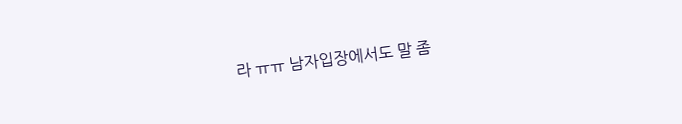라 ㅠㅠ 남자입장에서도 말 좀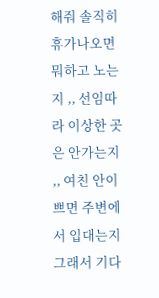해줘 솔직히 휴가나오면 뭐하고 노는지 ,, 선임따라 이상한 곳은 안가는지 ,, 여친 안이쁘면 주변에서 입대는지 그래서 기다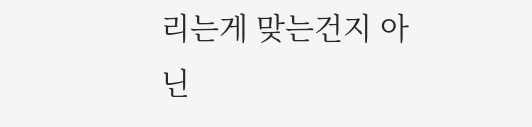리는게 맞는건지 아닌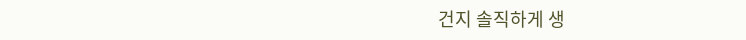건지 솔직하게 생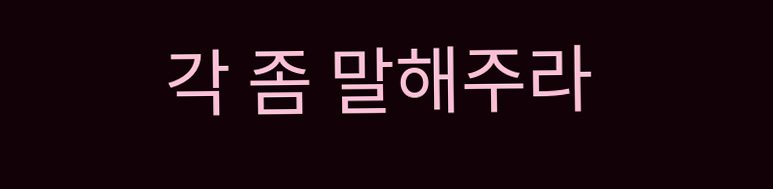각 좀 말해주라